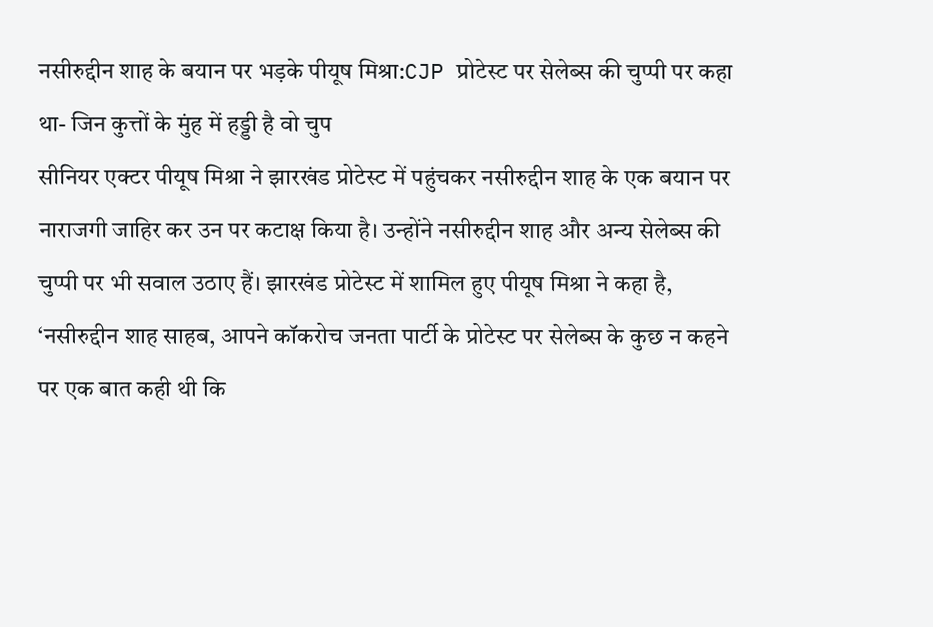नसीरुद्दीन शाह के बयान पर भड़के पीयूष मिश्रा:CJP प्रोटेस्ट पर सेलेब्स की चुप्पी पर कहा था- जिन कुत्तों के मुंह में हड्डी है वो चुप
सीनियर एक्टर पीयूष मिश्रा ने झारखंड प्रोटेस्ट में पहुंचकर नसीरुद्दीन शाह के एक बयान पर नाराजगी जाहिर कर उन पर कटाक्ष किया है। उन्होंने नसीरुद्दीन शाह और अन्य सेलेब्स की चुप्पी पर भी सवाल उठाए हैं। झारखंड प्रोटेस्ट में शामिल हुए पीयूष मिश्रा ने कहा है, ‘नसीरुद्दीन शाह साहब, आपने कॉकरोच जनता पार्टी के प्रोटेस्ट पर सेलेब्स के कुछ न कहने पर एक बात कही थी कि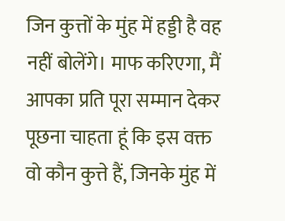जिन कुत्तों के मुंह में हड्डी है वह नहीं बोलेंगे। माफ करिएगा, मैं आपका प्रति पूरा सम्मान देकर पूछना चाहता हूं कि इस वक्त वो कौन कुत्ते हैं, जिनके मुंह में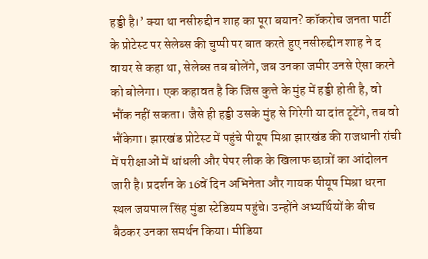हड्डी है।’ क्या था नसीरुद्दीन शाह का पूरा बयान? कॉकरोच जनता पार्टी के प्रोटेस्ट पर सेलेब्स की चुप्पी पर बात करते हुए नसीरुद्दीन शाह ने द वायर से कहा था, सेलेब्स तब बोलेंगे, जब उनका जमीर उनसे ऐसा करने को बोलेगा। एक कहावत है कि जिस कुत्ते के मुंह में हड्डी होती है, वो भौंक नहीं सकता। जैसे ही हड्डी उसके मुंह से गिरेगी या दांत टूटेंगे, तब वो भौंकेगा। झारखंड प्रोटेस्ट में पहुंचे पीयूष मिश्रा झारखंड की राजधानी रांची में परीक्षाओं में धांधली और पेपर लीक के खिलाफ छात्रों का आंदोलन जारी है। प्रदर्शन के 16वें दिन अभिनेता और गायक पीयूष मिश्रा धरना स्थल जयपाल सिंह मुंडा स्टेडियम पहुंचे। उन्होंने अभ्यर्थियों के बीच बैठकर उनका समर्थन किया। मीडिया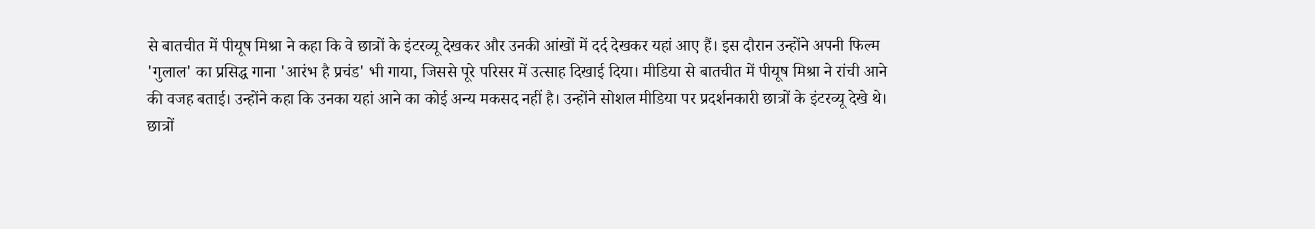से बातचीत में पीयूष मिश्रा ने कहा कि वे छात्रों के इंटरव्यू देखकर और उनकी आंखों में दर्द देखकर यहां आए हैं। इस दौरान उन्होंने अपनी फिल्म 'गुलाल' का प्रसिद्ध गाना 'आरंभ है प्रचंड' भी गाया, जिससे पूरे परिसर में उत्साह दिखाई दिया। मीडिया से बातचीत में पीयूष मिश्रा ने रांची आने की वजह बताई। उन्होंने कहा कि उनका यहां आने का कोई अन्य मकसद नहीं है। उन्होंने सोशल मीडिया पर प्रदर्शनकारी छात्रों के इंटरव्यू देखे थे। छात्रों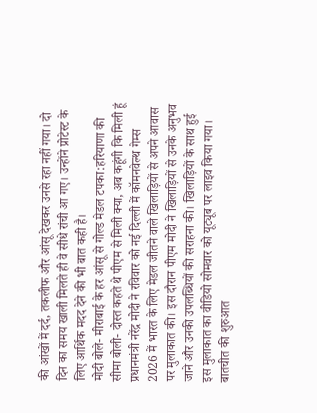की आंखों में दर्द, तकलीफ और आंसू देखकर उनसे रहा नहीं गया। दो दिन का समय खाली मिलते ही वे सीधे रांची आ गए। उन्होंने प्रोटेस्ट के लिए आर्थिक मदद देने की भी बात कही है।
मोदी बोले- मीराबाई के हर आंसू से गोल्ड मेडल टपका:हरियाणा की सीमा बोली- दोस्त कहते थे पीएम से मिली क्या, अब कहूंगी कि मिली हूं
प्रधानमंत्री नरेंद्र मोदी ने रविवार को नई दिल्ली में कॉमनवेल्थ गेम्स 2026 में भारत के लिए मेडल जीतने वाले खिलाड़ियों से अपने आवास पर मुलाकात की। इस दौरान पीएम मोदी ने खिलाड़ियों से उनके अनुभव जाने और उनकी उपलब्धियों की सराहना की। खिलाड़ियों के साथ हुई इस मुलाकात का वीडियो सोमवार को यूट्यूब पर लाइव किया गया। बातचीत की शुरुआत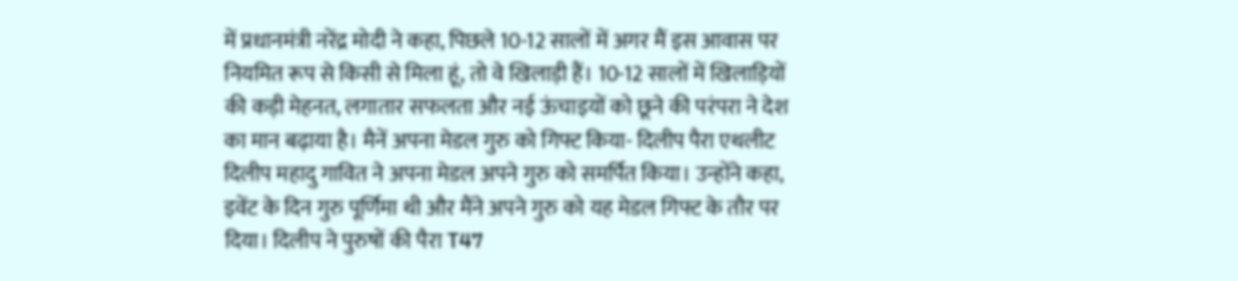में प्रधानमंत्री नरेंद्र मोदी ने कहा, पिछले 10-12 सालों में अगर मैं इस आवास पर नियमित रूप से किसी से मिला हूं, तो वे खिलाड़ी हैं। 10-12 सालों में खिलाड़ियों की कड़ी मेहनत, लगातार सफलता और नई ऊंचाइयों को छूने की परंपरा ने देश का मान बढ़ाया है। मैनें अपना मेडल गुरु को गिफ्ट किया- दिलीप पैरा एथलीट दिलीप महादु गावित ने अपना मेडल अपने गुरु को समर्पित किया। उन्होंने कहा, इवेंट के दिन गुरु पूर्णिमा थी और मैंने अपने गुरु को यह मेडल गिफ्ट के तौर पर दिया। दिलीप ने पुरुषों की पैरा T47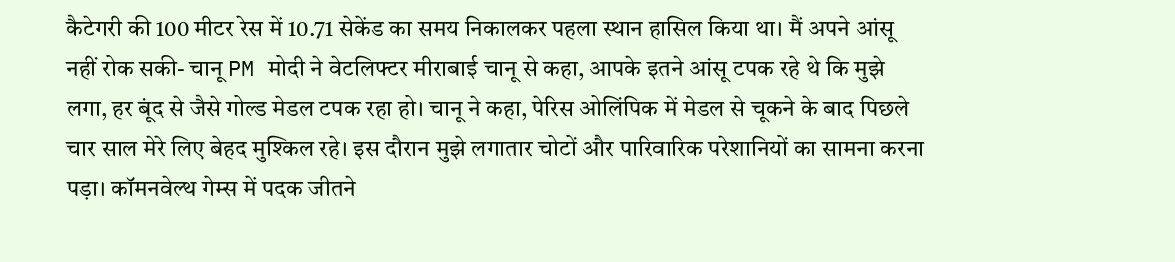कैटेगरी की 100 मीटर रेस में 10.71 सेकेंड का समय निकालकर पहला स्थान हासिल किया था। मैं अपने आंसू नहीं रोक सकी- चानू PM मोदी ने वेटलिफ्टर मीराबाई चानू से कहा, आपके इतने आंसू टपक रहे थे कि मुझे लगा, हर बूंद से जैसे गोल्ड मेडल टपक रहा हो। चानू ने कहा, पेरिस ओलिंपिक में मेडल से चूकने के बाद पिछले चार साल मेरे लिए बेहद मुश्किल रहे। इस दौरान मुझे लगातार चोटों और पारिवारिक परेशानियों का सामना करना पड़ा। कॉमनवेल्थ गेम्स में पदक जीतने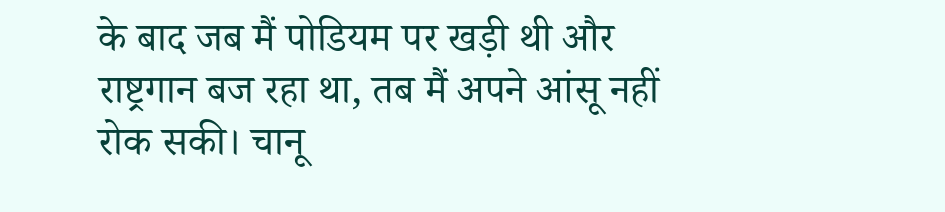के बाद जब मैं पोडियम पर खड़ी थी और राष्ट्रगान बज रहा था, तब मैं अपने आंसू नहीं रोक सकी। चानू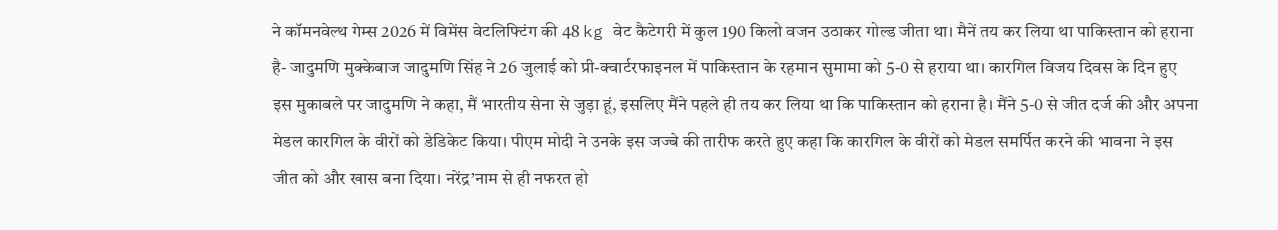ने कॉमनवेल्थ गेम्स 2026 में विमेंस वेटलिफ्टिंग की 48 kg वेट कैटेगरी में कुल 190 किलो वजन उठाकर गोल्ड जीता था। मैनें तय कर लिया था पाकिस्तान को हराना है- जादुमणि मुक्केबाज जादुमणि सिंह ने 26 जुलाई को प्री-क्वार्टरफाइनल में पाकिस्तान के रहमान सुमामा को 5-0 से हराया था। कारगिल विजय दिवस के दिन हुए इस मुकाबले पर जादुमणि ने कहा, मैं भारतीय सेना से जुड़ा हूं, इसलिए मैंने पहले ही तय कर लिया था कि पाकिस्तान को हराना है। मैंने 5-0 से जीत दर्ज की और अपना मेडल कारगिल के वीरों को डेडिकेट किया। पीएम मोदी ने उनके इस जज्बे की तारीफ करते हुए कहा कि कारगिल के वीरों को मेडल समर्पित करने की भावना ने इस जीत को और खास बना दिया। नरेंद्र’नाम से ही नफरत हो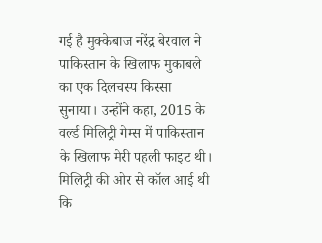गई है मुक्केबाज नरेंद्र बेरवाल ने पाकिस्तान के खिलाफ मुकाबले का एक दिलचस्प किस्सा सुनाया। उन्होंने कहा, 2015 के वर्ल्ड मिलिट्री गेम्स में पाकिस्तान के खिलाफ मेरी पहली फाइट थी। मिलिट्री की ओर से कॉल आई थी कि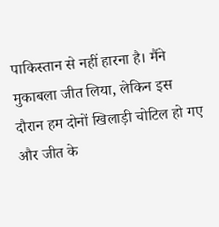पाकिस्तान से नहीं हारना है। मैंने मुकाबला जीत लिया, लेकिन इस दौरान हम दोनों खिलाड़ी चोटिल हो गए और जीत के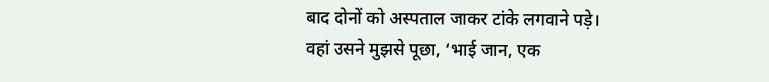बाद दोनों को अस्पताल जाकर टांके लगवाने पड़े। वहां उसने मुझसे पूछा, ‘भाई जान, एक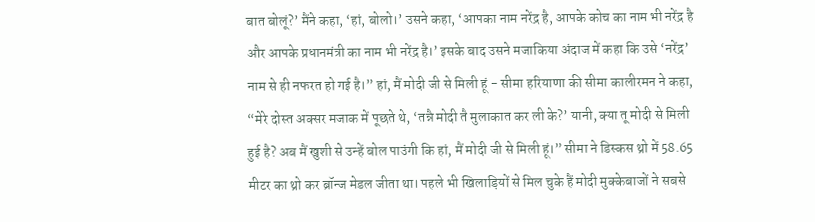बात बोलूं?’ मैंने कहा, ‘हां, बोलो।’ उसने कहा, ‘आपका नाम नरेंद्र है, आपके कोच का नाम भी नरेंद्र है और आपके प्रधानमंत्री का नाम भी नरेंद्र है।’ इसके बाद उसने मजाकिया अंदाज में कहा कि उसे ‘नरेंद्र’ नाम से ही नफरत हो गई है।” हां, मैं मोदी जी से मिली हूं - सीमा हरियाणा की सीमा कालीरमन ने कहा, “मेरे दोस्त अक्सर मजाक में पूछते थे, ‘तन्नै मोदी तै मुलाकात कर ली के?’ यानी, क्या तू मोदी से मिली हुई है? अब मैं खुशी से उन्हें बोल पाउंगी कि हां, मैं मोदी जी से मिली हूं।” सीमा ने डिस्कस थ्रो में 58.65 मीटर का थ्रो कर ब्रॉन्ज मेडल जीता था। पहले भी खिलाड़ियों से मिल चुके हैं मोदी मुक्केबाजों ने सबसे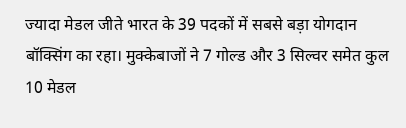ज्यादा मेडल जीते भारत के 39 पदकों में सबसे बड़ा योगदान बॉक्सिंग का रहा। मुक्केबाजों ने 7 गोल्ड और 3 सिल्वर समेत कुल 10 मेडल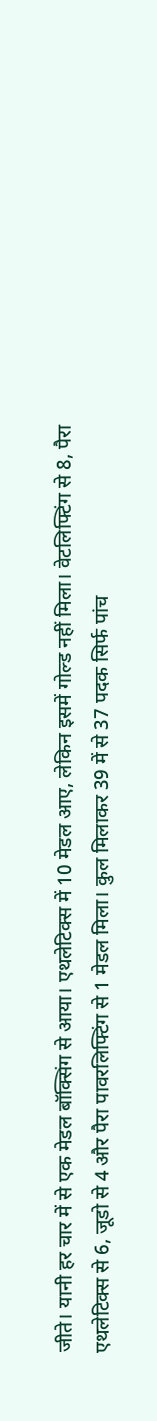जीते। यानी हर चार में से एक मेडल बॉक्सिंग से आया। एथलेटिक्स में 10 मेडल आए, लेकिन इसमें गोल्ड नहीं मिला। वेटलिफ्टिंग से 8, पैरा एथलेटिक्स से 6, जूडो से 4 और पैरा पावरलिफ्टिंग से 1 मेडल मिला। कुल मिलाकर 39 में से 37 पदक सिर्फ पांच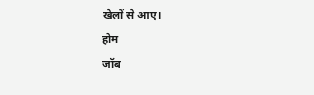खेलों से आए।
होम
जॉब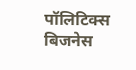पॉलिटिक्स
बिजनेस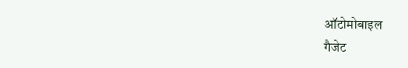ऑटोमोबाइल
गैजेट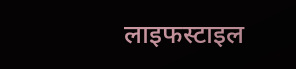लाइफस्टाइल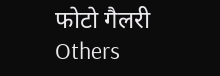फोटो गैलरी
Others